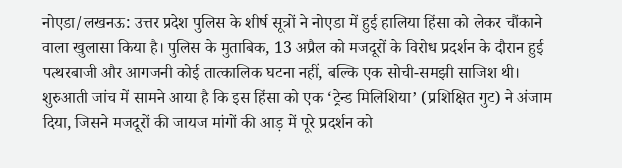नोएडा/लखनऊ: उत्तर प्रदेश पुलिस के शीर्ष सूत्रों ने नोएडा में हुई हालिया हिंसा को लेकर चौंकाने वाला खुलासा किया है। पुलिस के मुताबिक, 13 अप्रैल को मजदूरों के विरोध प्रदर्शन के दौरान हुई पत्थरबाजी और आगजनी कोई तात्कालिक घटना नहीं, बल्कि एक सोची-समझी साजिश थी। शुरुआती जांच में सामने आया है कि इस हिंसा को एक ‘ट्रेन्ड मिलिशिया’ (प्रशिक्षित गुट) ने अंजाम दिया, जिसने मजदूरों की जायज मांगों की आड़ में पूरे प्रदर्शन को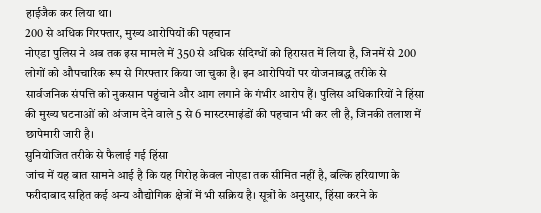हाईजैक कर लिया था।
200 से अधिक गिरफ्तार, मुख्य आरोपियों की पहचान
नोएडा पुलिस ने अब तक इस मामले में 350 से अधिक संदिग्धों को हिरासत में लिया है, जिनमें से 200 लोगों को औपचारिक रूप से गिरफ्तार किया जा चुका है। इन आरोपियों पर योजनाबद्ध तरीके से सार्वजनिक संपत्ति को नुकसान पहुंचाने और आग लगाने के गंभीर आरोप हैं। पुलिस अधिकारियों ने हिंसा की मुख्य घटनाओं को अंजाम देने वाले 5 से 6 मास्टरमाइंडों की पहचान भी कर ली है, जिनकी तलाश में छापेमारी जारी है।
सुनियोजित तरीके से फैलाई गई हिंसा
जांच में यह बात सामने आई है कि यह गिरोह केवल नोएडा तक सीमित नहीं है, बल्कि हरियाणा के फरीदाबाद सहित कई अन्य औद्योगिक क्षेत्रों में भी सक्रिय है। सूत्रों के अनुसार, हिंसा करने के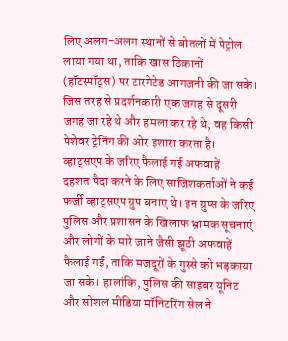लिए अलग-अलग स्थानों से बोतलों में पेट्रोल लाया गया था, ताकि खास ठिकानों (हॉटस्पॉट्स) पर टारगेटेड आगजनी की जा सके। जिस तरह से प्रदर्शनकारी एक जगह से दूसरी जगह जा रहे थे और हमला कर रहे थे, वह किसी पेशेवर ट्रेनिंग की ओर इशारा करता है।
व्हाट्सएप के जरिए फैलाई गई अफवाहें
दहशत पैदा करने के लिए साजिशकर्ताओं ने कई फर्जी व्हाट्सएप ग्रुप बनाए थे। इन ग्रुप्स के जरिए पुलिस और प्रशासन के खिलाफ भ्रामक सूचनाएं और लोगों के मारे जाने जैसी झूठी अफवाहें फैलाई गईं, ताकि मजदूरों के गुस्से को भड़काया जा सके। हालांकि, पुलिस की साइबर यूनिट और सोशल मीडिया मॉनिटरिंग सेल ने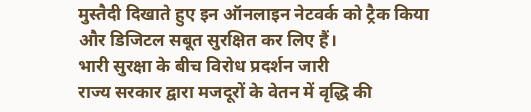मुस्तैदी दिखाते हुए इन ऑनलाइन नेटवर्क को ट्रैक किया और डिजिटल सबूत सुरक्षित कर लिए हैं।
भारी सुरक्षा के बीच विरोध प्रदर्शन जारी
राज्य सरकार द्वारा मजदूरों के वेतन में वृद्धि की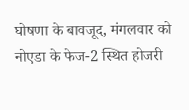घोषणा के बावजूद, मंगलवार को नोएडा के फेज-2 स्थित होजरी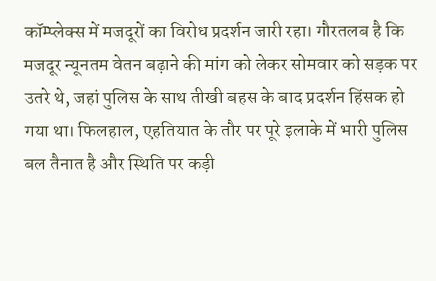कॉम्प्लेक्स में मजदूरों का विरोध प्रदर्शन जारी रहा। गौरतलब है कि मजदूर न्यूनतम वेतन बढ़ाने की मांग को लेकर सोमवार को सड़क पर उतरे थे, जहां पुलिस के साथ तीखी बहस के बाद प्रदर्शन हिंसक हो गया था। फिलहाल, एहतियात के तौर पर पूरे इलाके में भारी पुलिस बल तैनात है और स्थिति पर कड़ी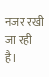नजर रखी जा रही है।